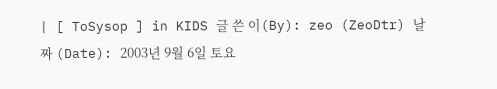| [ ToSysop ] in KIDS 글 쓴 이(By): zeo (ZeoDtr) 날 짜 (Date): 2003년 9월 6일 토요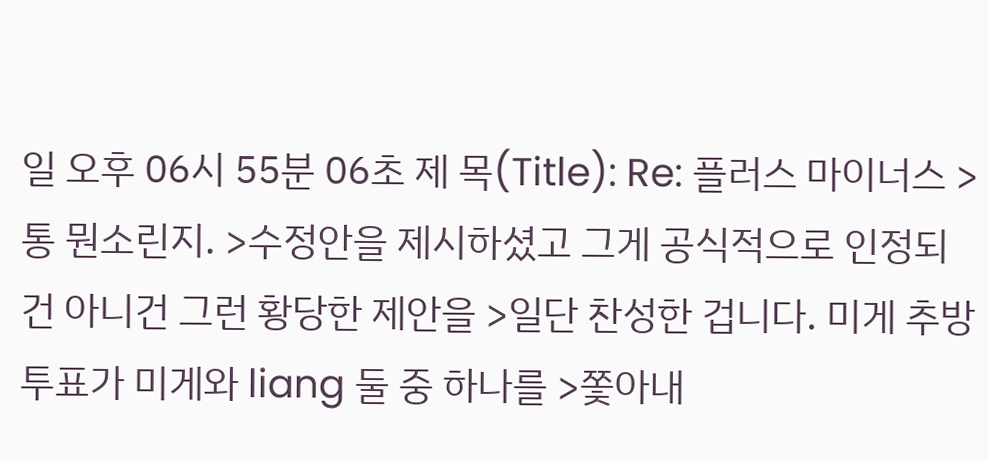일 오후 06시 55분 06초 제 목(Title): Re: 플러스 마이너스 >통 뭔소린지. >수정안을 제시하셨고 그게 공식적으로 인정되건 아니건 그런 황당한 제안을 >일단 찬성한 겁니다. 미게 추방 투표가 미게와 liang 둘 중 하나를 >쫓아내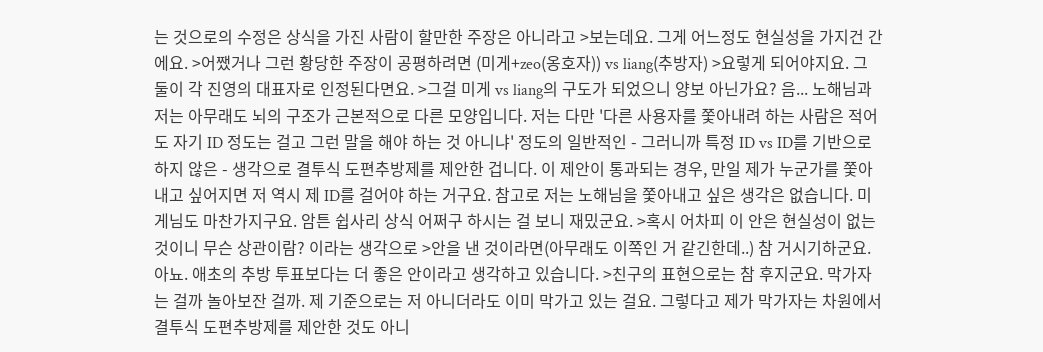는 것으로의 수정은 상식을 가진 사람이 할만한 주장은 아니라고 >보는데요. 그게 어느정도 현실성을 가지건 간에요. >어쨌거나 그런 황당한 주장이 공평하려면 (미게+zeo(옹호자)) vs liang(추방자) >요렇게 되어야지요. 그 둘이 각 진영의 대표자로 인정된다면요. >그걸 미게 vs liang의 구도가 되었으니 양보 아닌가요? 음... 노해님과 저는 아무래도 뇌의 구조가 근본적으로 다른 모양입니다. 저는 다만 '다른 사용자를 쫓아내려 하는 사람은 적어도 자기 ID 정도는 걸고 그런 말을 해야 하는 것 아니냐' 정도의 일반적인 - 그러니까 특정 ID vs ID를 기반으로 하지 않은 - 생각으로 결투식 도편추방제를 제안한 겁니다. 이 제안이 통과되는 경우, 만일 제가 누군가를 쫓아내고 싶어지면 저 역시 제 ID를 걸어야 하는 거구요. 참고로 저는 노해님을 쫓아내고 싶은 생각은 없습니다. 미게님도 마찬가지구요. 암튼 쉽사리 상식 어쩌구 하시는 걸 보니 재밌군요. >혹시 어차피 이 안은 현실성이 없는 것이니 무슨 상관이람? 이라는 생각으로 >안을 낸 것이라면(아무래도 이쪽인 거 같긴한데..) 참 거시기하군요. 아뇨. 애초의 추방 투표보다는 더 좋은 안이라고 생각하고 있습니다. >친구의 표현으로는 참 후지군요. 막가자는 걸까 놀아보잔 걸까. 제 기준으로는 저 아니더라도 이미 막가고 있는 걸요. 그렇다고 제가 막가자는 차원에서 결투식 도편추방제를 제안한 것도 아니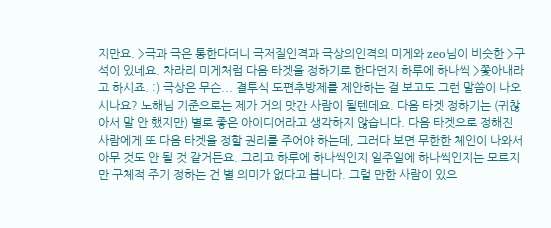지만요. >극과 극은 통한다더니 극저질인격과 극상의인격의 미게와 zeo님이 비슷한 >구석이 있네요. 차라리 미게처럼 다음 타겟을 정하기로 한다던지 하루에 하나씩 >쫓아내라고 하시죠. :) 극상은 무슨... 결투식 도편추방제를 제안하는 걸 보고도 그런 말씀이 나오시나요? 노해님 기준으로는 제가 거의 맛간 사람이 될텐데요. 다음 타겟 정하기는 (귀찮아서 말 안 했지만) 별로 좋은 아이디어라고 생각하지 않습니다. 다음 타겟으로 정해진 사람에게 또 다음 타겟을 정할 권리를 주어야 하는데, 그러다 보면 무한한 체인이 나와서 아무 것도 안 될 것 같거든요. 그리고 하루에 하나씩인지 일주일에 하나씩인지는 모르지만 구체적 주기 정하는 건 별 의미가 없다고 봅니다. 그럴 만한 사람이 있으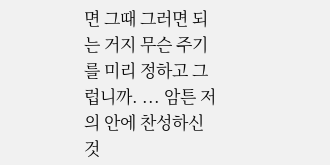면 그때 그러면 되는 거지 무슨 주기를 미리 정하고 그럽니까. ... 암튼 저의 안에 찬성하신 것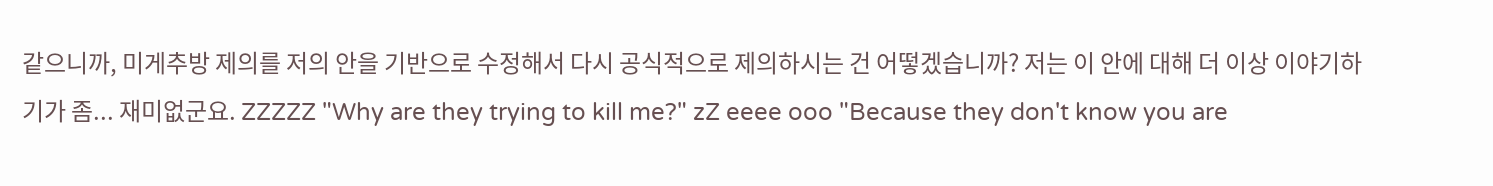같으니까, 미게추방 제의를 저의 안을 기반으로 수정해서 다시 공식적으로 제의하시는 건 어떻겠습니까? 저는 이 안에 대해 더 이상 이야기하기가 좀... 재미없군요. ZZZZZ "Why are they trying to kill me?" zZ eeee ooo "Because they don't know you are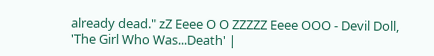already dead." zZ Eeee O O ZZZZZ Eeee OOO - Devil Doll, 'The Girl Who Was...Death' |